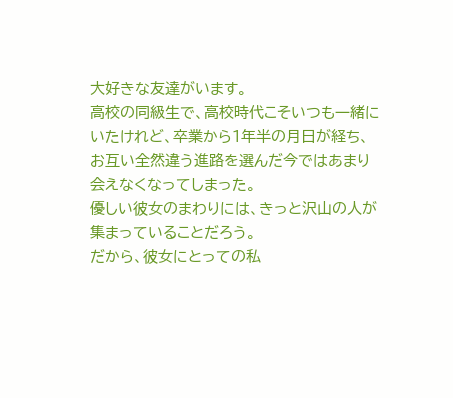大好きな友達がいます。
高校の同級生で、高校時代こそいつも一緒にいたけれど、卒業から1年半の月日が経ち、お互い全然違う進路を選んだ今ではあまり会えなくなってしまった。
優しい彼女のまわりには、きっと沢山の人が集まっていることだろう。
だから、彼女にとっての私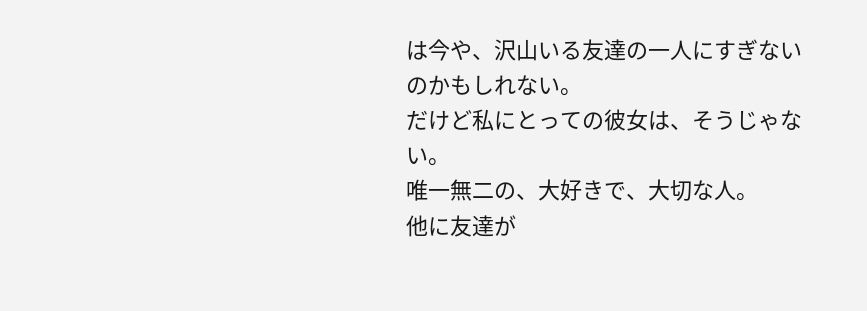は今や、沢山いる友達の一人にすぎないのかもしれない。
だけど私にとっての彼女は、そうじゃない。
唯一無二の、大好きで、大切な人。
他に友達が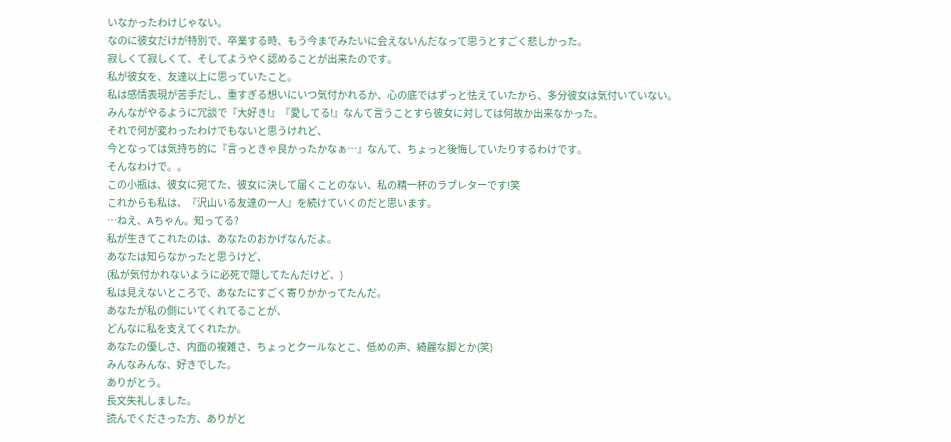いなかったわけじゃない。
なのに彼女だけが特別で、卒業する時、もう今までみたいに会えないんだなって思うとすごく悲しかった。
寂しくて寂しくて、そしてようやく認めることが出来たのです。
私が彼女を、友達以上に思っていたこと。
私は感情表現が苦手だし、重すぎる想いにいつ気付かれるか、心の底ではずっと怯えていたから、多分彼女は気付いていない。
みんながやるように冗談で『大好き!』『愛してる!』なんて言うことすら彼女に対しては何故か出来なかった。
それで何が変わったわけでもないと思うけれど、
今となっては気持ち的に『言っときゃ良かったかなぁ…』なんて、ちょっと後悔していたりするわけです。
そんなわけで。。
この小瓶は、彼女に宛てた、彼女に決して届くことのない、私の精一杯のラブレターです!笑
これからも私は、『沢山いる友達の一人』を続けていくのだと思います。
…ねえ、Aちゃん。知ってる?
私が生きてこれたのは、あなたのおかげなんだよ。
あなたは知らなかったと思うけど、
(私が気付かれないように必死で隠してたんだけど、)
私は見えないところで、あなたにすごく寄りかかってたんだ。
あなたが私の側にいてくれてることが、
どんなに私を支えてくれたか。
あなたの優しさ、内面の複雑さ、ちょっとクールなとこ、低めの声、綺麗な脚とか(笑)
みんなみんな、好きでした。
ありがとう。
長文失礼しました。
読んでくださった方、ありがと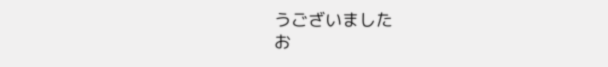うございました
お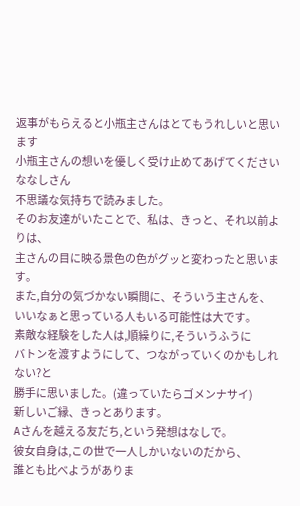返事がもらえると小瓶主さんはとてもうれしいと思います
小瓶主さんの想いを優しく受け止めてあげてください
ななしさん
不思議な気持ちで読みました。
そのお友達がいたことで、私は、きっと、それ以前よりは、
主さんの目に映る景色の色がグッと変わったと思います。
また,自分の気づかない瞬間に、そういう主さんを、
いいなぁと思っている人もいる可能性は大です。
素敵な経験をした人は,順繰りに,そういうふうに
バトンを渡すようにして、つながっていくのかもしれない?と
勝手に思いました。(違っていたらゴメンナサイ)
新しいご縁、きっとあります。
Aさんを越える友だち,という発想はなしで。
彼女自身は,この世で一人しかいないのだから、
誰とも比べようがありま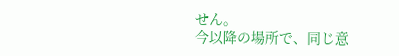せん。
今以降の場所で、同じ意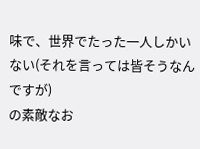味で、世界でたった一人しかいない(それを言っては皆そうなんですが)
の素敵なお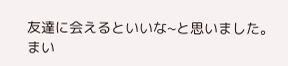友達に会えるといいな~と思いました。
まい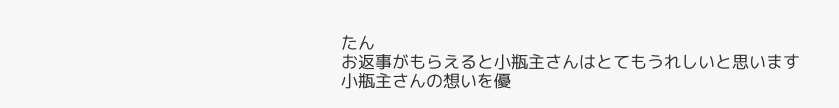たん
お返事がもらえると小瓶主さんはとてもうれしいと思います
小瓶主さんの想いを優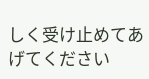しく受け止めてあげてください